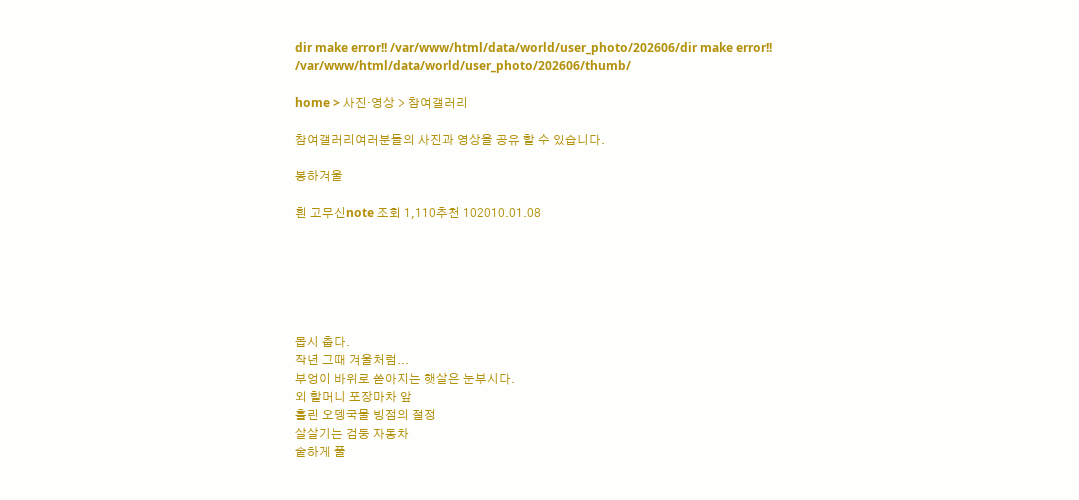dir make error!! /var/www/html/data/world/user_photo/202606/dir make error!! /var/www/html/data/world/user_photo/202606/thumb/

home > 사진·영상 > 참여갤러리

참여갤러리여러분들의 사진과 영상을 공유 할 수 있습니다.

봉하겨울

흰 고무신note 조회 1,110추천 102010.01.08






몹시 춥다.
작년 그때 겨울처럼...
부엉이 바위로 쏟아지는 햇살은 눈부시다.
외 할머니 포장마차 앞
흘린 오뎅국물 빙점의 절정
살살기는 검둥 자동차
숱하게 풀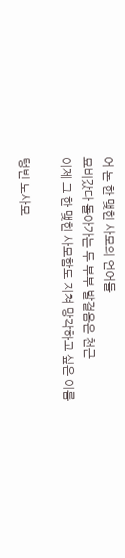어 논 한 맺힌 사모의 언어들
묘비갔다 돌아가는 두 부부 발걸음은 천근
이제 그 한 맺힌 사모함도 지쳐 망각하고 싶은 이름

텅빈 노사모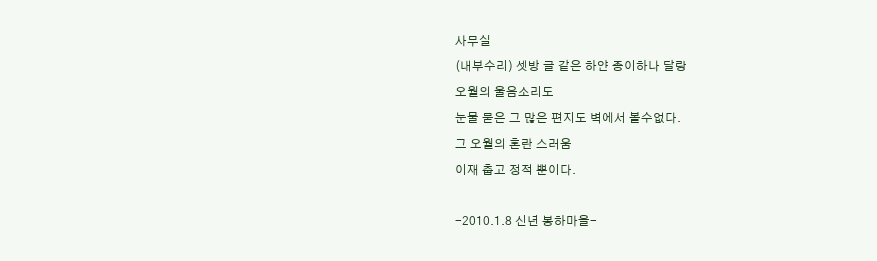사무실
(내부수리) 셋방 글 같은 하얀 종이하나 달랑
오월의 울음소리도
눈물 묻은 그 많은 편지도 벽에서 볼수없다.
그 오월의 혼란 스러움
이재 춥고 정적 뿐이다.

-2010.1.8 신년 봉하마을-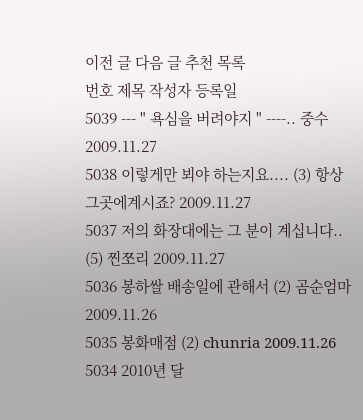이전 글 다음 글 추천 목록
번호 제목 작성자 등록일
5039 --- " 욕심을 버려야지 " ----.. 중수 2009.11.27
5038 이렇게만 뵈야 하는지요.... (3) 항상그곳에계시죠? 2009.11.27
5037 저의 화장대에는 그 분이 계십니다.. (5) 찐쪼리 2009.11.27
5036 봉하쌀 배송일에 관해서 (2) 곰순엄마 2009.11.26
5035 봉화매점 (2) chunria 2009.11.26
5034 2010년 달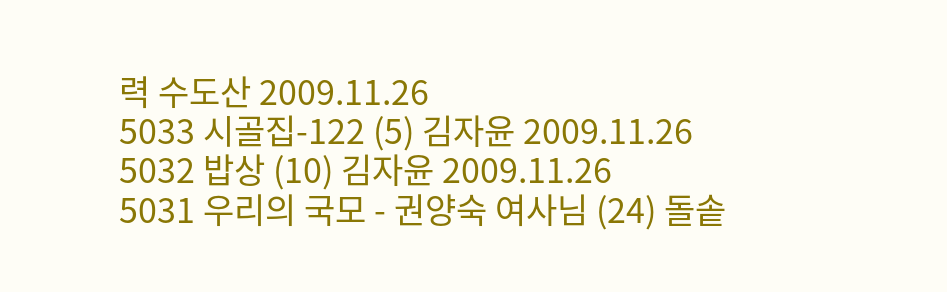력 수도산 2009.11.26
5033 시골집-122 (5) 김자윤 2009.11.26
5032 밥상 (10) 김자윤 2009.11.26
5031 우리의 국모 - 권양숙 여사님 (24) 돌솥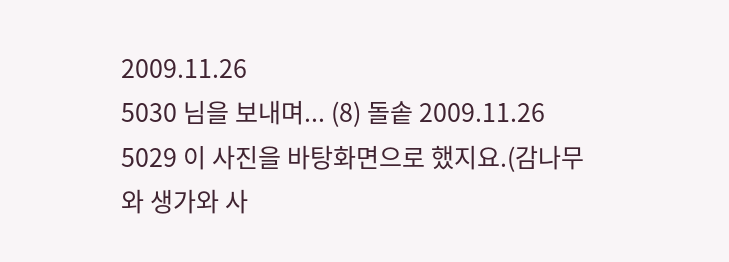2009.11.26
5030 님을 보내며... (8) 돌솥 2009.11.26
5029 이 사진을 바탕화면으로 했지요.(감나무와 생가와 사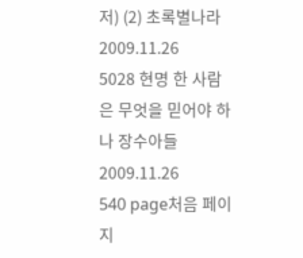저) (2) 초록별나라 2009.11.26
5028 현명 한 사람은 무엇을 믿어야 하나 장수아들 2009.11.26
540 page처음 페이지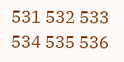531 532 533 534 535 536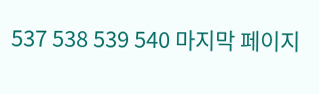537 538 539 540 마지막 페이지